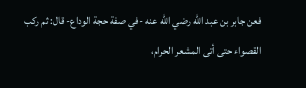فعن جابر بن عبد الله رضي الله عنه -في صفة حجة الوداع- قال: ثم ركب القصواء حتى أتى المشعر الحرام،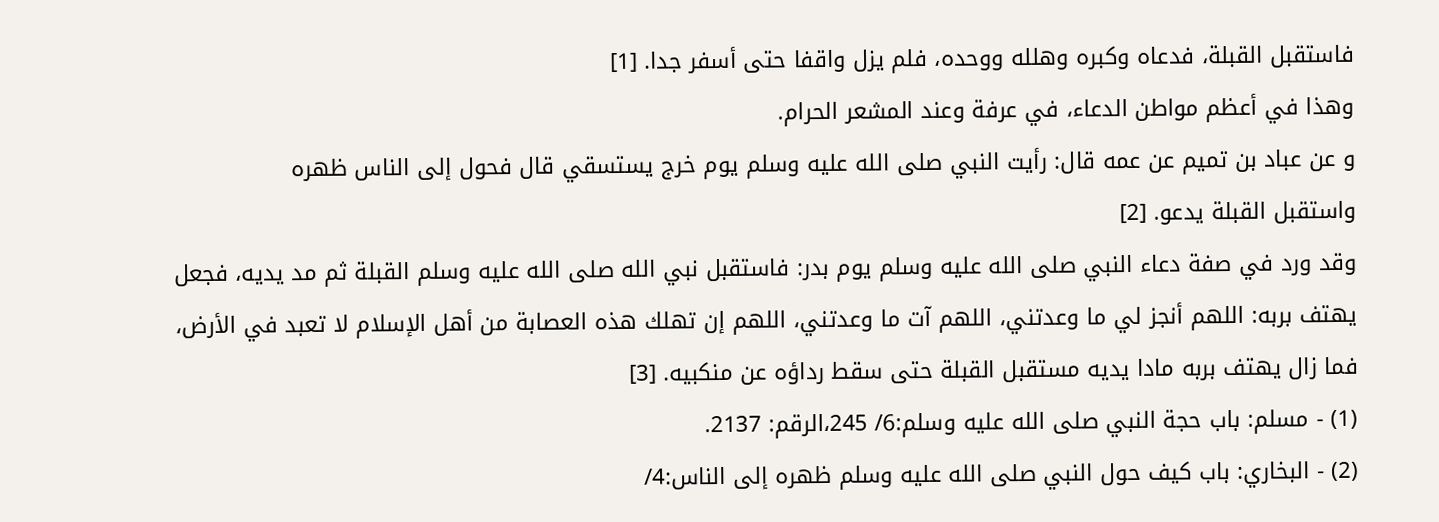فاستقبل القبلة، فدعاه وكبره وهلله ووحده، فلم يزل واقفا حتى أسفر جدا. [1]
وهذا في أعظم مواطن الدعاء، في عرفة وعند المشعر الحرام.
و عن عباد بن تميم عن عمه قال: رأيت النبي صلى الله عليه وسلم يوم خرج يستسقي قال فحول إلى الناس ظهره
واستقبل القبلة يدعو. [2]
وقد ورد في صفة دعاء النبي صلى الله عليه وسلم يوم بدر: فاستقبل نبي الله صلى الله عليه وسلم القبلة ثم مد يديه، فجعل يهتف بربه: اللهم أنجز لي ما وعدتني، اللهم آت ما وعدتني، اللهم إن تهلك هذه العصابة من أهل الإسلام لا تعبد في الأرض، فما زال يهتف بربه مادا يديه مستقبل القبلة حتى سقط رداؤه عن منكبيه. [3]
(1) - مسلم: باب حجة النبي صلى الله عليه وسلم:6/ 245،الرقم: 2137.
(2) - البخاري: باب كيف حول النبي صلى الله عليه وسلم ظهره إلى الناس:4/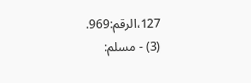127،الرقم:969.
(3) - مسلم: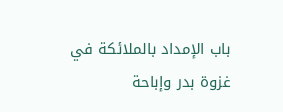باب الإمداد بالملائكة في غزوة بدر وإباحة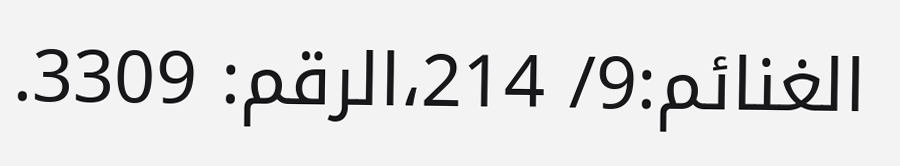الغنائم:9/ 214،الرقم: 3309.